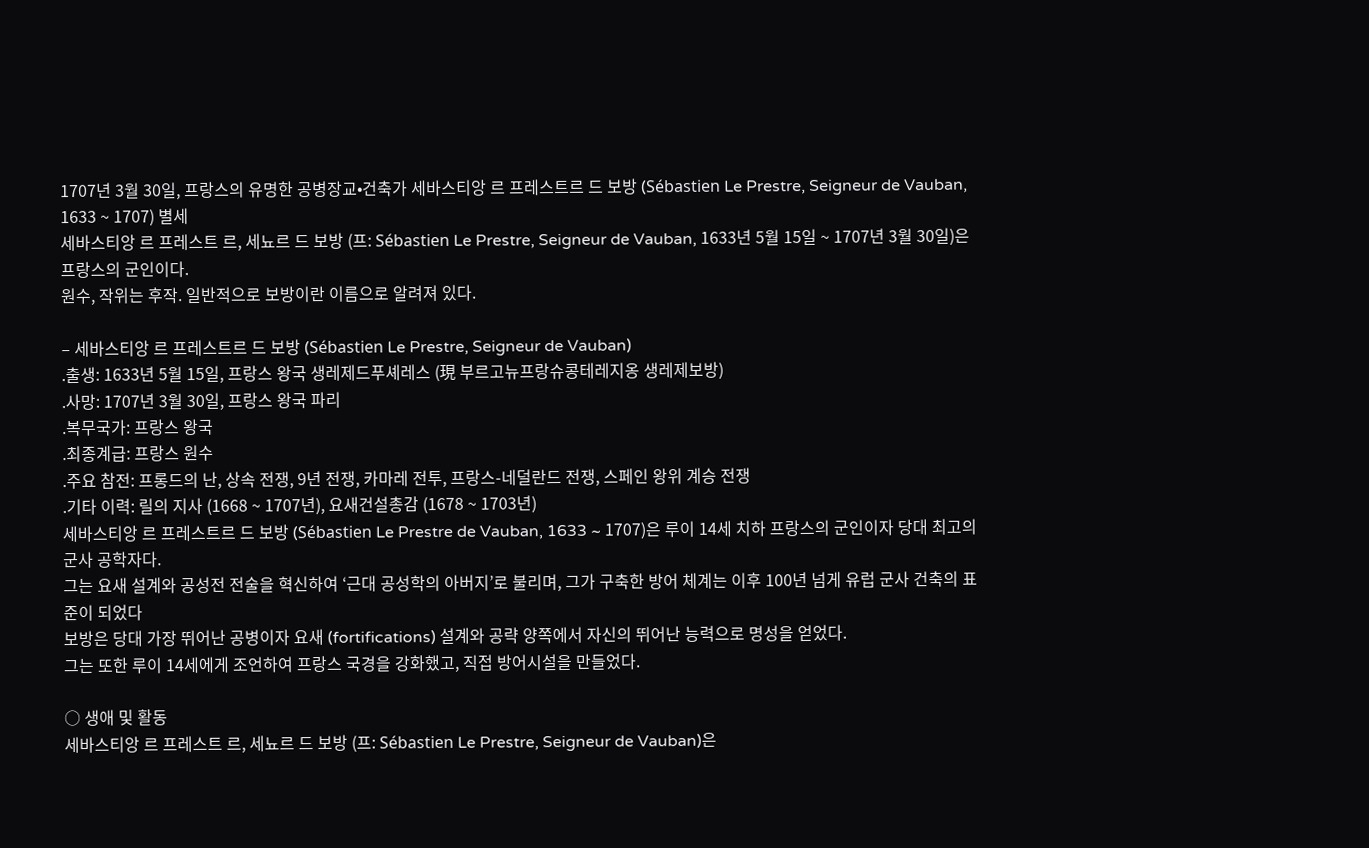1707년 3월 30일, 프랑스의 유명한 공병장교•건축가 세바스티앙 르 프레스트르 드 보방 (Sébastien Le Prestre, Seigneur de Vauban, 1633 ~ 1707) 별세
세바스티앙 르 프레스트 르, 세뇨르 드 보방 (프: Sébastien Le Prestre, Seigneur de Vauban, 1633년 5월 15일 ~ 1707년 3월 30일)은 프랑스의 군인이다.
원수, 작위는 후작. 일반적으로 보방이란 이름으로 알려져 있다.

– 세바스티앙 르 프레스트르 드 보방 (Sébastien Le Prestre, Seigneur de Vauban)
.출생: 1633년 5월 15일, 프랑스 왕국 생레제드푸셰레스 (現 부르고뉴프랑슈콩테레지옹 생레제보방)
.사망: 1707년 3월 30일, 프랑스 왕국 파리
.복무국가: 프랑스 왕국
.최종계급: 프랑스 원수
.주요 참전: 프롱드의 난, 상속 전쟁, 9년 전쟁, 카마레 전투, 프랑스-네덜란드 전쟁, 스페인 왕위 계승 전쟁
.기타 이력: 릴의 지사 (1668 ~ 1707년), 요새건설총감 (1678 ~ 1703년)
세바스티앙 르 프레스트르 드 보방 (Sébastien Le Prestre de Vauban, 1633 ~ 1707)은 루이 14세 치하 프랑스의 군인이자 당대 최고의 군사 공학자다.
그는 요새 설계와 공성전 전술을 혁신하여 ‘근대 공성학의 아버지’로 불리며, 그가 구축한 방어 체계는 이후 100년 넘게 유럽 군사 건축의 표준이 되었다
보방은 당대 가장 뛰어난 공병이자 요새 (fortifications) 설계와 공략 양쪽에서 자신의 뛰어난 능력으로 명성을 얻었다.
그는 또한 루이 14세에게 조언하여 프랑스 국경을 강화했고, 직접 방어시설을 만들었다.

○ 생애 및 활동
세바스티앙 르 프레스트 르, 세뇨르 드 보방 (프: Sébastien Le Prestre, Seigneur de Vauban)은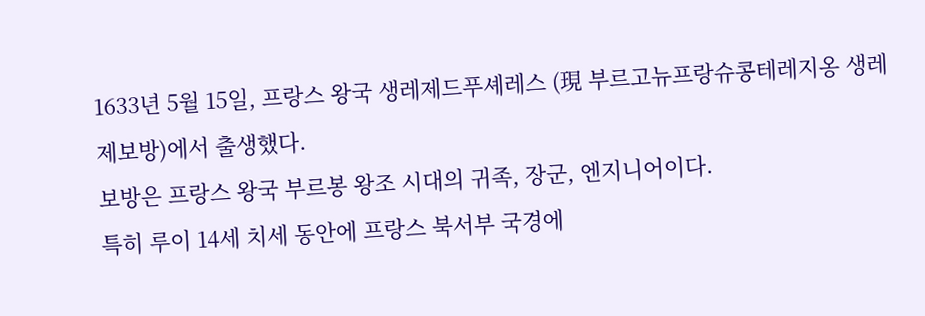1633년 5월 15일, 프랑스 왕국 생레제드푸셰레스 (現 부르고뉴프랑슈콩테레지옹 생레제보방)에서 출생했다.
보방은 프랑스 왕국 부르봉 왕조 시대의 귀족, 장군, 엔지니어이다.
특히 루이 14세 치세 동안에 프랑스 북서부 국경에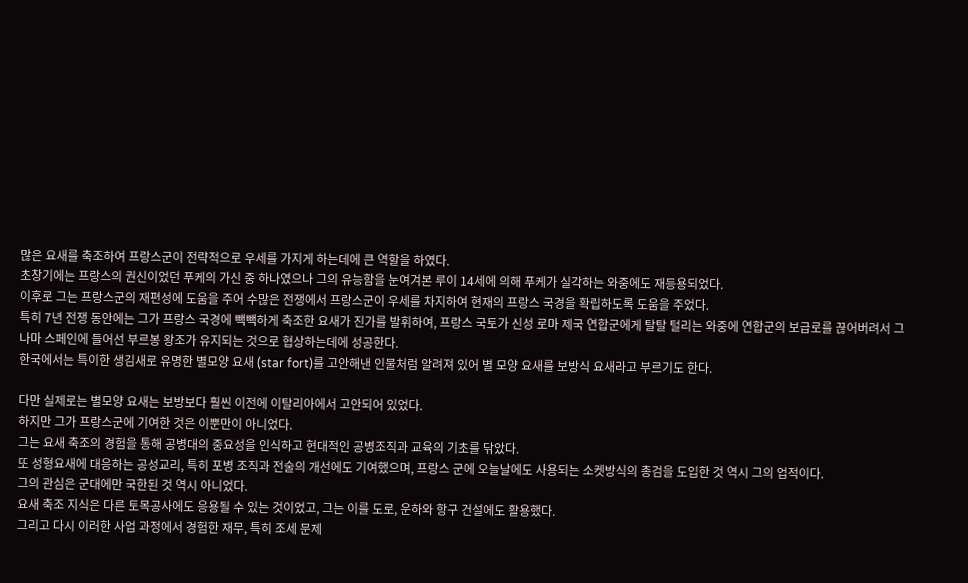많은 요새를 축조하여 프랑스군이 전략적으로 우세를 가지게 하는데에 큰 역할을 하였다.
초창기에는 프랑스의 권신이었던 푸케의 가신 중 하나였으나 그의 유능함을 눈여겨본 루이 14세에 의해 푸케가 실각하는 와중에도 재등용되었다.
이후로 그는 프랑스군의 재편성에 도움을 주어 수많은 전쟁에서 프랑스군이 우세를 차지하여 현재의 프랑스 국경을 확립하도록 도움을 주었다.
특히 7년 전쟁 동안에는 그가 프랑스 국경에 빽빽하게 축조한 요새가 진가를 발휘하여, 프랑스 국토가 신성 로마 제국 연합군에게 탈탈 털리는 와중에 연합군의 보급로를 끊어버려서 그나마 스페인에 들어선 부르봉 왕조가 유지되는 것으로 협상하는데에 성공한다.
한국에서는 특이한 생김새로 유명한 별모양 요새 (star fort)를 고안해낸 인물처럼 알려져 있어 별 모양 요새를 보방식 요새라고 부르기도 한다.

다만 실제로는 별모양 요새는 보방보다 훨씬 이전에 이탈리아에서 고안되어 있었다.
하지만 그가 프랑스군에 기여한 것은 이뿐만이 아니었다.
그는 요새 축조의 경험을 통해 공병대의 중요성을 인식하고 현대적인 공병조직과 교육의 기초를 닦았다.
또 성형요새에 대응하는 공성교리, 특히 포병 조직과 전술의 개선에도 기여했으며, 프랑스 군에 오늘날에도 사용되는 소켓방식의 총검을 도입한 것 역시 그의 업적이다.
그의 관심은 군대에만 국한된 것 역시 아니었다.
요새 축조 지식은 다른 토목공사에도 응용될 수 있는 것이었고, 그는 이를 도로, 운하와 항구 건설에도 활용했다.
그리고 다시 이러한 사업 과정에서 경험한 재무, 특히 조세 문제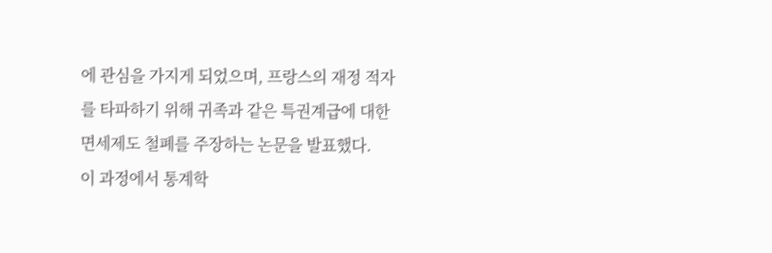에 관심을 가지게 되었으며, 프랑스의 재정 적자를 타파하기 위해 귀족과 같은 특권계급에 대한 면세제도 철폐를 주장하는 논문을 발표했다.
이 과정에서 통계학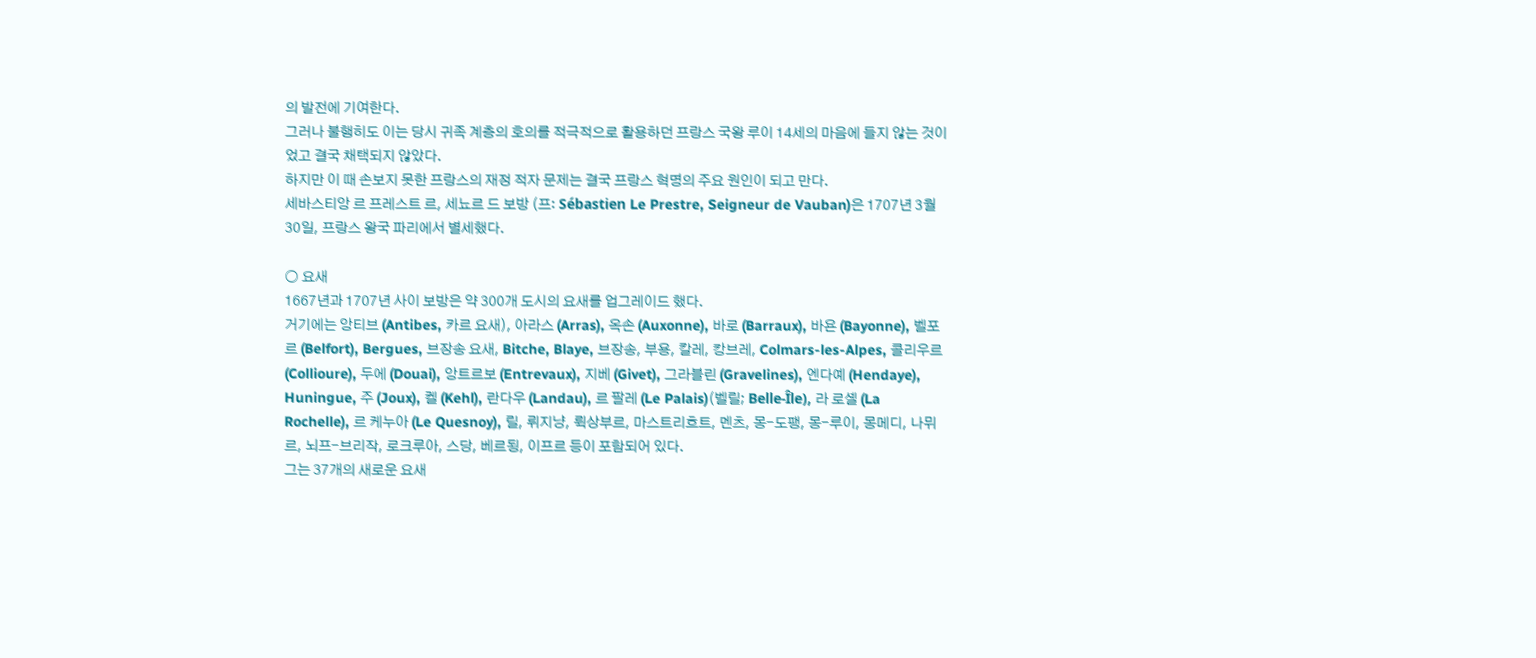의 발전에 기여한다.
그러나 불행히도 이는 당시 귀족 계층의 호의를 적극적으로 활용하던 프랑스 국왕 루이 14세의 마음에 들지 않는 것이었고 결국 채택되지 않았다.
하지만 이 때 손보지 못한 프랑스의 재정 적자 문제는 결국 프랑스 혁명의 주요 원인이 되고 만다.
세바스티앙 르 프레스트 르, 세뇨르 드 보방 (프: Sébastien Le Prestre, Seigneur de Vauban)은 1707년 3월 30일, 프랑스 왕국 파리에서 별세했다.

○ 요새
1667년과 1707년 사이 보방은 약 300개 도시의 요새를 업그레이드 했다.
거기에는 앙티브 (Antibes, 카르 요새), 아라스 (Arras), 옥손 (Auxonne), 바로 (Barraux), 바욘 (Bayonne), 벨포르 (Belfort), Bergues, 브장송 요새, Bitche, Blaye, 브장송, 부용, 칼레, 캉브레, Colmars-les-Alpes, 콜리우르 (Collioure), 두에 (Douai), 앙트르보 (Entrevaux), 지베 (Givet), 그라블린 (Gravelines), 엔다예 (Hendaye), Huningue, 주 (Joux), 켈 (Kehl), 란다우 (Landau), 르 팔레 (Le Palais)(벨릴; Belle-Île), 라 로셸 (La Rochelle), 르 케누아 (Le Quesnoy), 릴, 뤼지냥, 뤽상부르, 마스트리흐트, 멘츠, 몽-도팽, 몽-루이, 몽메디, 나뮈르, 뇌프-브리작, 로크루아, 스당, 베르됭, 이프르 등이 포함되어 있다.
그는 37개의 새로운 요새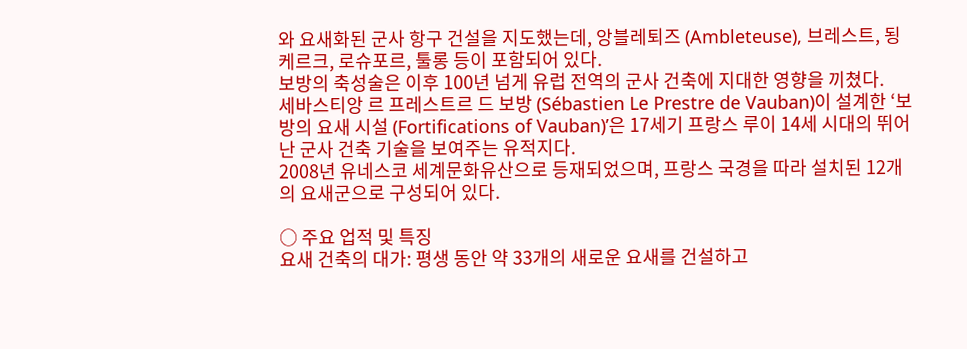와 요새화된 군사 항구 건설을 지도했는데, 앙블레퇴즈 (Ambleteuse), 브레스트, 됭케르크, 로슈포르, 툴롱 등이 포함되어 있다.
보방의 축성술은 이후 100년 넘게 유럽 전역의 군사 건축에 지대한 영향을 끼쳤다.
세바스티앙 르 프레스트르 드 보방 (Sébastien Le Prestre de Vauban)이 설계한 ‘보방의 요새 시설 (Fortifications of Vauban)’은 17세기 프랑스 루이 14세 시대의 뛰어난 군사 건축 기술을 보여주는 유적지다.
2008년 유네스코 세계문화유산으로 등재되었으며, 프랑스 국경을 따라 설치된 12개의 요새군으로 구성되어 있다.

○ 주요 업적 및 특징
요새 건축의 대가: 평생 동안 약 33개의 새로운 요새를 건설하고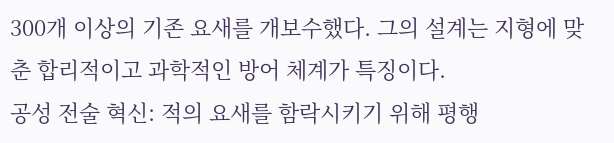300개 이상의 기존 요새를 개보수했다. 그의 설계는 지형에 맞춘 합리적이고 과학적인 방어 체계가 특징이다.
공성 전술 혁신: 적의 요새를 함락시키기 위해 평행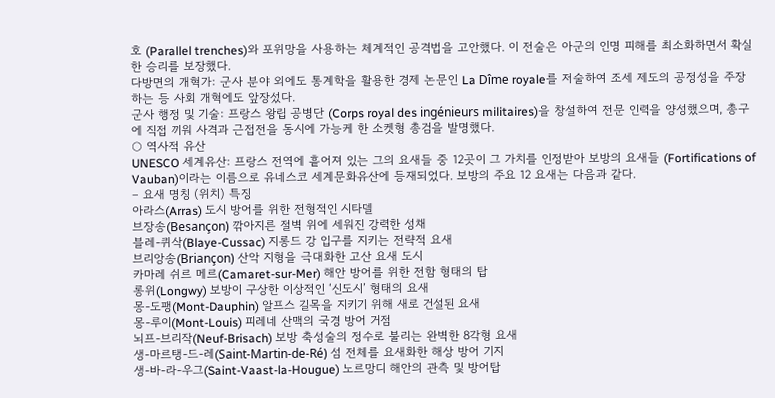호 (Parallel trenches)와 포위망을 사용하는 체계적인 공격법을 고안했다. 이 전술은 아군의 인명 피해를 최소화하면서 확실한 승리를 보장했다.
다방면의 개혁가: 군사 분야 외에도 통계학을 활용한 경제 논문인 La Dîme royale를 저술하여 조세 제도의 공정성을 주장하는 등 사회 개혁에도 앞장섰다.
군사 행정 및 기술: 프랑스 왕립 공병단 (Corps royal des ingénieurs militaires)을 창설하여 전문 인력을 양성했으며, 총구에 직접 끼워 사격과 근접전을 동시에 가능케 한 소켓형 총검을 발명했다.
○ 역사적 유산
UNESCO 세계유산: 프랑스 전역에 흩어져 있는 그의 요새들 중 12곳이 그 가치를 인정받아 보방의 요새들 (Fortifications of Vauban)이라는 이름으로 유네스코 세계문화유산에 등재되었다. 보방의 주요 12 요새는 다음과 같다.
– 요새 명칭 (위치) 특징
아라스(Arras) 도시 방어를 위한 전형적인 시타델
브장송(Besançon) 깎아지른 절벽 위에 세워진 강력한 성채
블레-퀴삭(Blaye-Cussac) 지롱드 강 입구를 지키는 전략적 요새
브리앙송(Briançon) 산악 지형을 극대화한 고산 요새 도시
카마레 쉬르 메르(Camaret-sur-Mer) 해안 방어를 위한 전함 형태의 탑
롱위(Longwy) 보방이 구상한 이상적인 ‘신도시’ 형태의 요새
몽-도팽(Mont-Dauphin) 알프스 길목을 지키기 위해 새로 건설된 요새
몽-루이(Mont-Louis) 피레네 산맥의 국경 방어 거점
뇌프-브리작(Neuf-Brisach) 보방 축성술의 정수로 불리는 완벽한 8각형 요새
생-마르탱-드-레(Saint-Martin-de-Ré) 섬 전체를 요새화한 해상 방어 기지
생-바-라-우그(Saint-Vaast-la-Hougue) 노르망디 해안의 관측 및 방어탑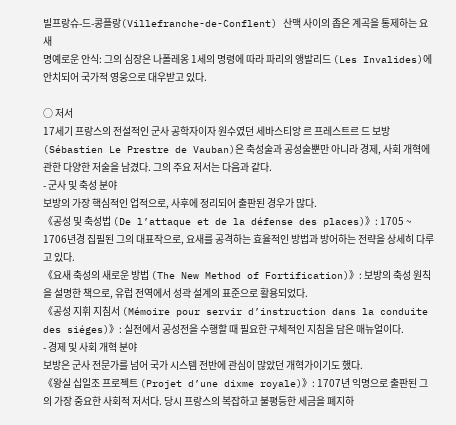빌프랑슈-드-콩플랑(Villefranche-de-Conflent) 산맥 사이의 좁은 계곡을 통제하는 요새
명예로운 안식: 그의 심장은 나폴레옹 1세의 명령에 따라 파리의 앵발리드 (Les Invalides)에 안치되어 국가적 영웅으로 대우받고 있다.

○ 저서
17세기 프랑스의 전설적인 군사 공학자이자 원수였던 세바스티앙 르 프레스트르 드 보방 (Sébastien Le Prestre de Vauban)은 축성술과 공성술뿐만 아니라 경제, 사회 개혁에 관한 다양한 저술을 남겼다. 그의 주요 저서는 다음과 같다.
- 군사 및 축성 분야
보방의 가장 핵심적인 업적으로, 사후에 정리되어 출판된 경우가 많다.
《공성 및 축성법 (De l’attaque et de la défense des places)》: 1705 ~ 1706년경 집필된 그의 대표작으로, 요새를 공격하는 효율적인 방법과 방어하는 전략을 상세히 다루고 있다.
《요새 축성의 새로운 방법 (The New Method of Fortification)》: 보방의 축성 원칙을 설명한 책으로, 유럽 전역에서 성곽 설계의 표준으로 활용되었다.
《공성 지휘 지침서 (Mémoire pour servir d’instruction dans la conduite des siéges)》: 실전에서 공성전을 수행할 때 필요한 구체적인 지침을 담은 매뉴얼이다.
- 경제 및 사회 개혁 분야
보방은 군사 전문가를 넘어 국가 시스템 전반에 관심이 많았던 개혁가이기도 했다.
《왕실 십일조 프로젝트 (Projet d’une dixme royale)》: 1707년 익명으로 출판된 그의 가장 중요한 사회적 저서다. 당시 프랑스의 복잡하고 불평등한 세금을 폐지하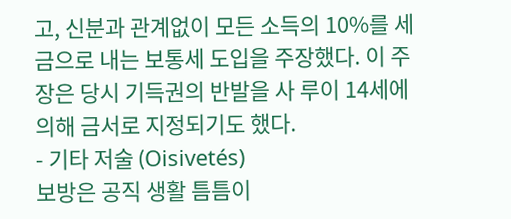고, 신분과 관계없이 모든 소득의 10%를 세금으로 내는 보통세 도입을 주장했다. 이 주장은 당시 기득권의 반발을 사 루이 14세에 의해 금서로 지정되기도 했다.
- 기타 저술 (Oisivetés)
보방은 공직 생활 틈틈이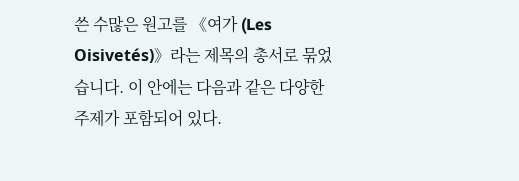쓴 수많은 원고를 《여가 (Les Oisivetés)》라는 제목의 총서로 묶었습니다. 이 안에는 다음과 같은 다양한 주제가 포함되어 있다.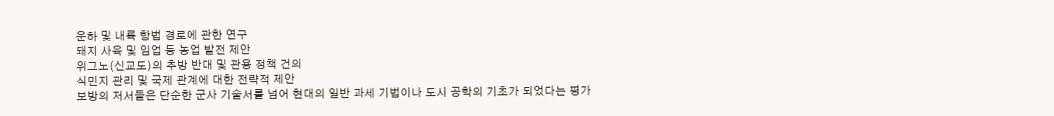운하 및 내륙 항법 경로에 관한 연구
돼지 사육 및 임업 등 농업 발전 제안
위그노(신교도)의 추방 반대 및 관용 정책 건의
식민지 관리 및 국제 관계에 대한 전략적 제안
보방의 저서들은 단순한 군사 기술서를 넘어 현대의 일반 과세 기법이나 도시 공학의 기초가 되었다는 평가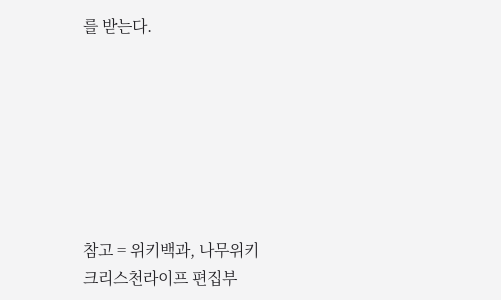를 받는다.







참고 = 위키백과, 나무위키
크리스천라이프 편집부